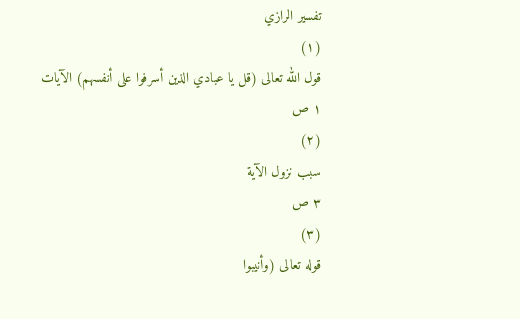تفسير الرازي
(١)
قول الله تعالى (قل يا عبادي الذين أسرفوا على أنفسهم) الآيات
١ ص
(٢)
سبب نزول الآية
٣ ص
(٣)
قوله تعالى (وأنيبوا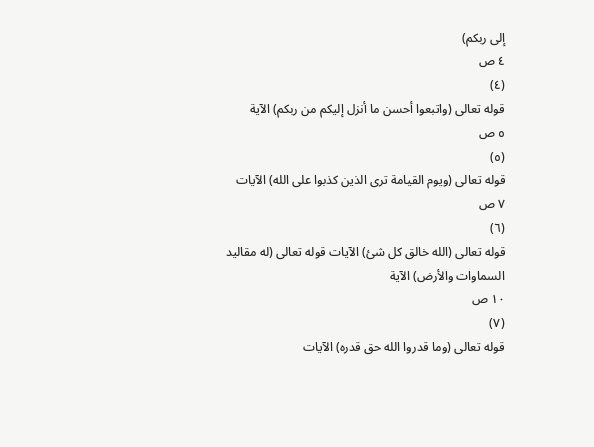إلى ربكم)
٤ ص
(٤)
قوله تعالى (واتبعوا أحسن ما أنزل إليكم من ربكم) الآية
٥ ص
(٥)
قوله تعالى (ويوم القيامة ترى الذين كذبوا على الله) الآيات
٧ ص
(٦)
قوله تعالى (الله خالق كل شئ) الآيات قوله تعالى (له مقاليد السماوات والأرض) الآية
١٠ ص
(٧)
قوله تعالى (وما قدروا الله حق قدره) الآيات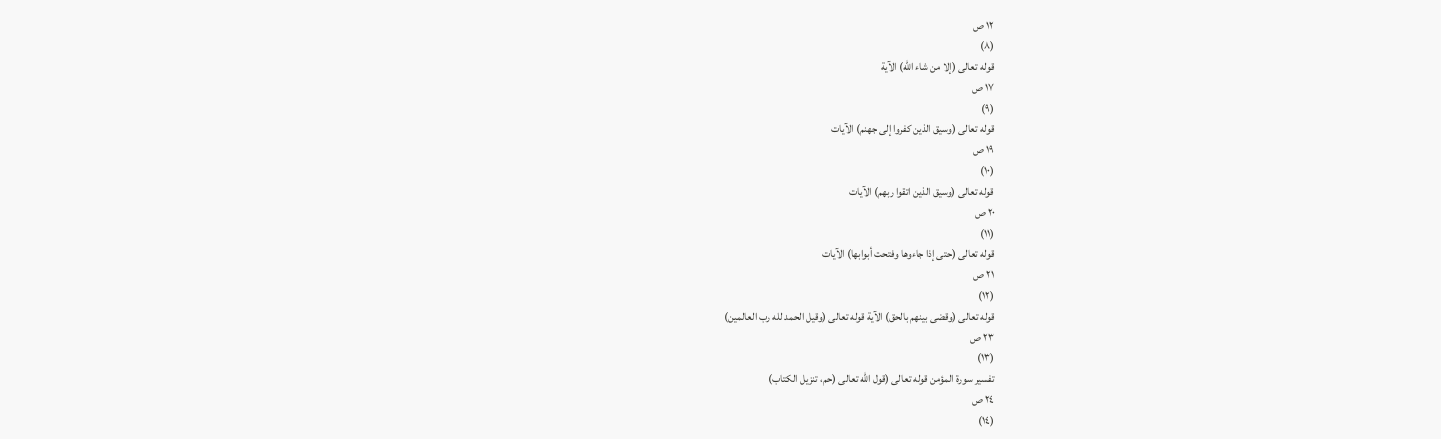١٢ ص
(٨)
قوله تعالى (إلا من شاء الله) الآية
١٧ ص
(٩)
قوله تعالى (وسيق الذين كفروا إلى جهنم) الآيات
١٩ ص
(١٠)
قوله تعالى (وسيق الذين اتقوا ربهم) الآيات
٢٠ ص
(١١)
قوله تعالى (حتى إذا جاءوها وفتحت أبوابها) الآيات
٢١ ص
(١٢)
قوله تعالى (وقضى بينهم بالحق) الآية قوله تعالى (وقيل الحمد لله رب العالمين)
٢٣ ص
(١٣)
تفسير سورة المؤمن قوله تعالى (قول الله تعالى (حم، تنزيل الكتاب)
٢٤ ص
(١٤)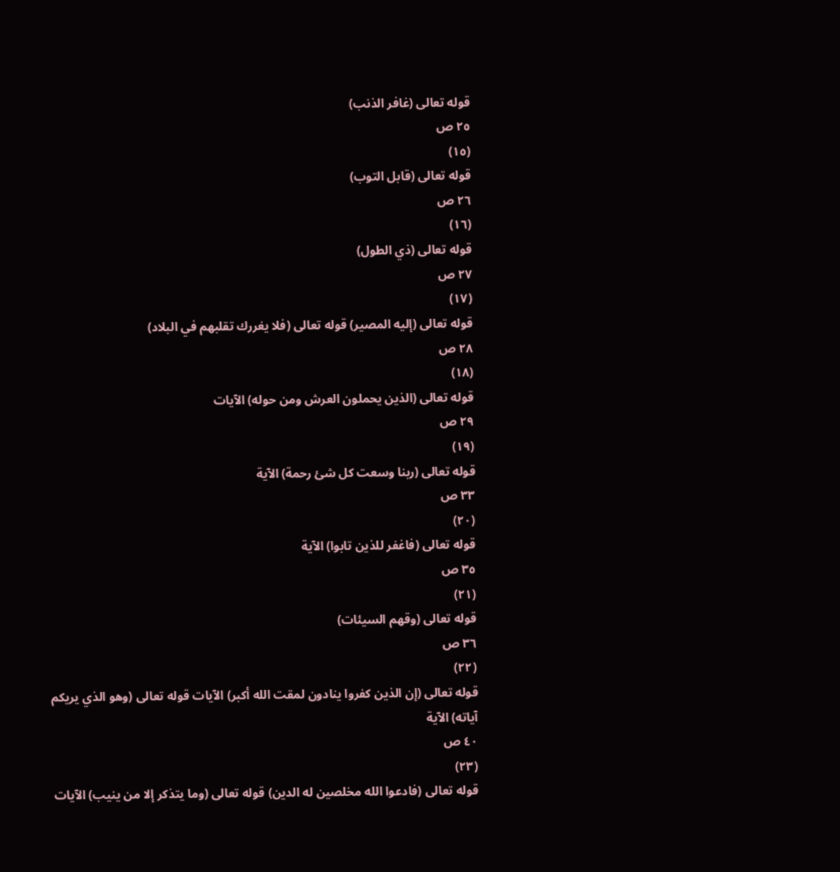قوله تعالى (غافر الذنب)
٢٥ ص
(١٥)
قوله تعالى (قابل التوب)
٢٦ ص
(١٦)
قوله تعالى (ذي الطول)
٢٧ ص
(١٧)
قوله تعالى (إليه المصير) قوله تعالى (فلا يغررك تقلبهم في البلاد)
٢٨ ص
(١٨)
قوله تعالى (الذين يحملون العرش ومن حوله) الآيات
٢٩ ص
(١٩)
قوله تعالى (ربنا وسعت كل شئ رحمة) الآية
٣٣ ص
(٢٠)
قوله تعالى (فاغفر للذين تابوا) الآية
٣٥ ص
(٢١)
قوله تعالى (وقهم السيئات)
٣٦ ص
(٢٢)
قوله تعالى (إن الذين كفروا ينادون لمقت الله أكبر) الآيات قوله تعالى (وهو الذي يريكم آياته) الآية
٤٠ ص
(٢٣)
قوله تعالى (فادعوا الله مخلصين له الدين) قوله تعالى (وما يتذكر إلا من ينيب) الآيات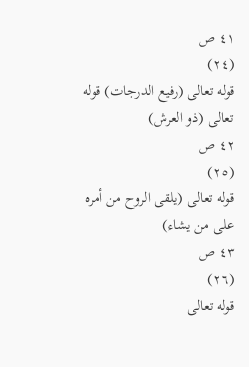٤١ ص
(٢٤)
قوله تعالى (رفيع الدرجات) قوله تعالى (ذو العرش)
٤٢ ص
(٢٥)
قوله تعالى (يلقى الروح من أمره على من يشاء)
٤٣ ص
(٢٦)
قوله تعالى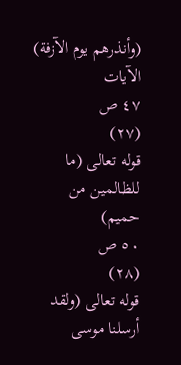(وأنذرهم يوم الآزفة) الآيات
٤٧ ص
(٢٧)
قوله تعالى (ما للظالمين من حميم)
٥٠ ص
(٢٨)
قوله تعالى (ولقد أرسلنا موسى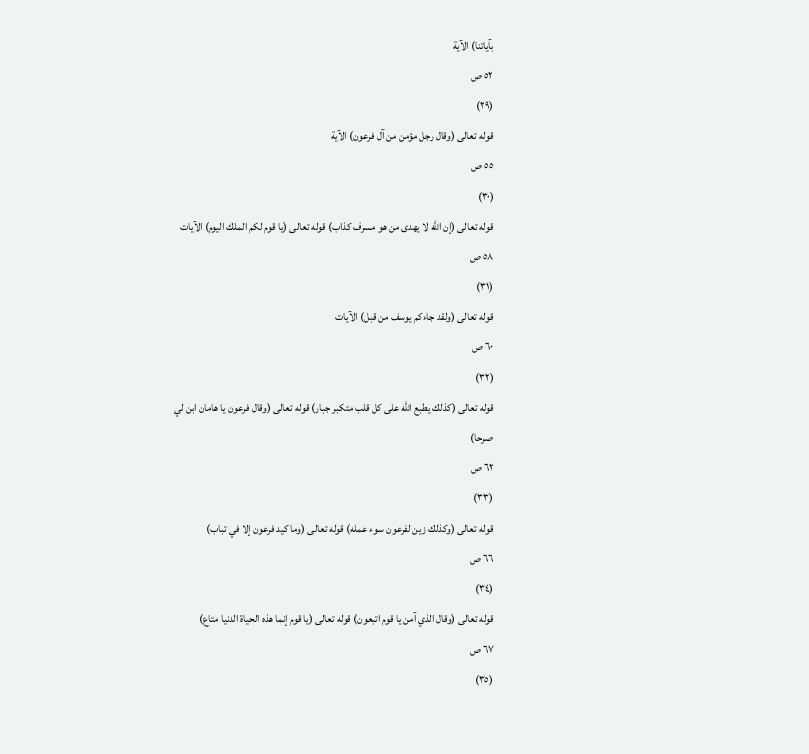بآياتنا) الآية
٥٢ ص
(٢٩)
قوله تعالى (وقال رجل مؤمن من آل فرعون) الآية
٥٥ ص
(٣٠)
قوله تعالى (إن الله لا يهدى من هو مسرف كذاب) قوله تعالى (يا قوم لكم الملك اليوم) الآيات
٥٨ ص
(٣١)
قوله تعالى (ولقد جاءكم يوسف من قبل) الآيات
٦٠ ص
(٣٢)
قوله تعالى (كذلك يطبع الله على كل قلب متكبر جبار) قوله تعالى (وقال فرعون يا هامان ابن لي صرحا)
٦٢ ص
(٣٣)
قوله تعالى (وكذلك زين لفرعون سوء عمله) قوله تعالى (وما كيد فرعون إلا في تباب)
٦٦ ص
(٣٤)
قوله تعالى (وقال الذي آمن يا قوم اتبعون) قوله تعالى (يا قوم إنما هذه الحياة الدنيا متاع)
٦٧ ص
(٣٥)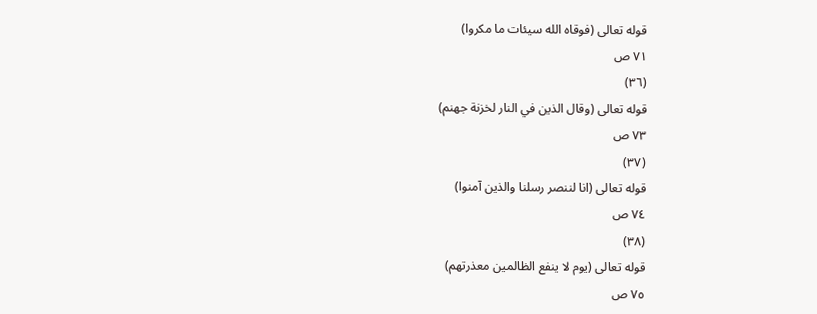قوله تعالى (فوقاه الله سيئات ما مكروا)
٧١ ص
(٣٦)
قوله تعالى (وقال الذين في النار لخزنة جهنم)
٧٣ ص
(٣٧)
قوله تعالى (انا لننصر رسلنا والذين آمنوا)
٧٤ ص
(٣٨)
قوله تعالى (يوم لا ينفع الظالمين معذرتهم)
٧٥ ص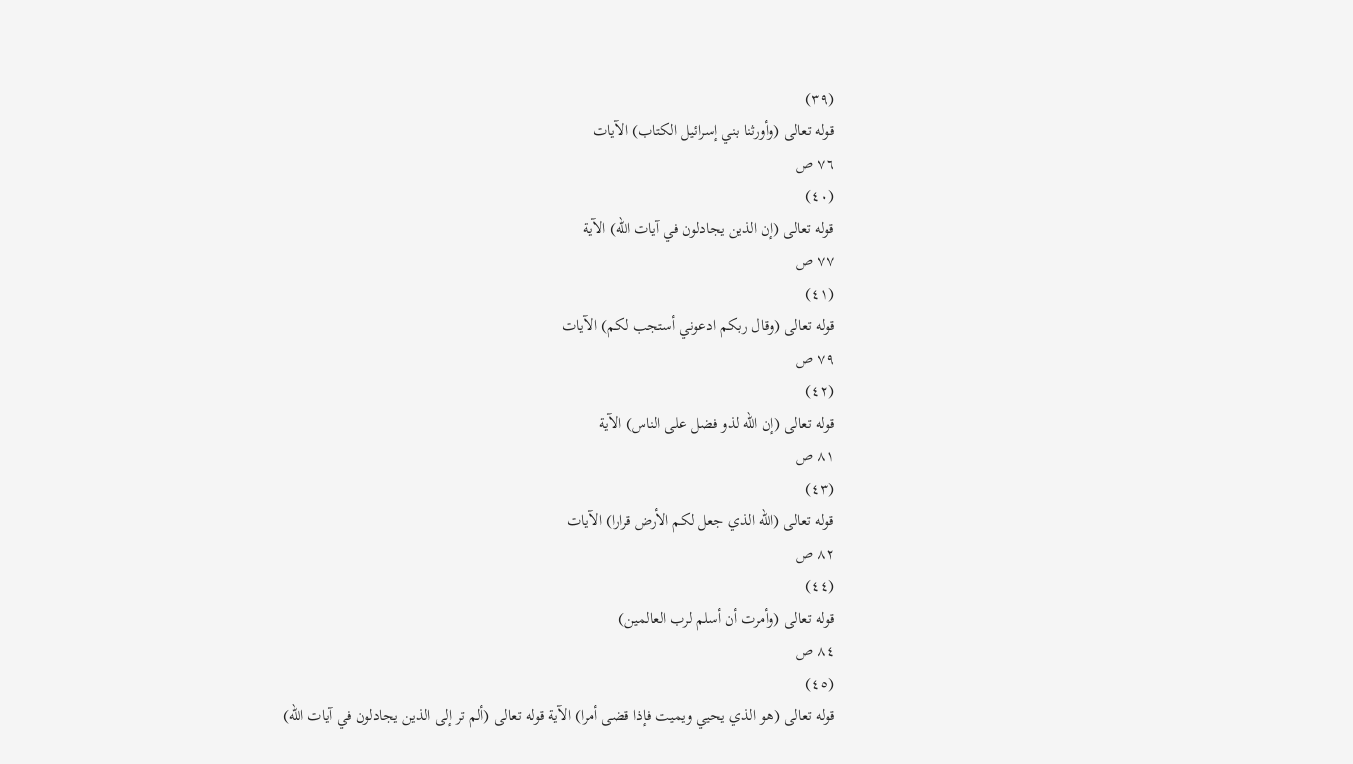(٣٩)
قوله تعالى (وأورثنا بني إسرائيل الكتاب) الآيات
٧٦ ص
(٤٠)
قوله تعالى (إن الذين يجادلون في آيات الله) الآية
٧٧ ص
(٤١)
قوله تعالى (وقال ربكم ادعوني أستجب لكم) الآيات
٧٩ ص
(٤٢)
قوله تعالى (إن الله لذو فضل على الناس) الآية
٨١ ص
(٤٣)
قوله تعالى (الله الذي جعل لكم الأرض قرارا) الآيات
٨٢ ص
(٤٤)
قوله تعالى (وأمرت أن أسلم لرب العالمين)
٨٤ ص
(٤٥)
قوله تعالى (هو الذي يحيي ويميت فإذا قضى أمرا) الآية قوله تعالى (ألم تر إلى الذين يجادلون في آيات الله)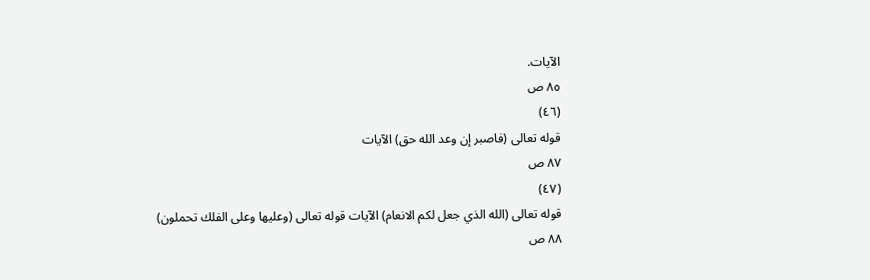الآيات.
٨٥ ص
(٤٦)
قوله تعالى (فاصبر إن وعد الله حق) الآيات
٨٧ ص
(٤٧)
قوله تعالى (الله الذي جعل لكم الانعام) الآيات قوله تعالى (وعليها وعلى الفلك تحملون)
٨٨ ص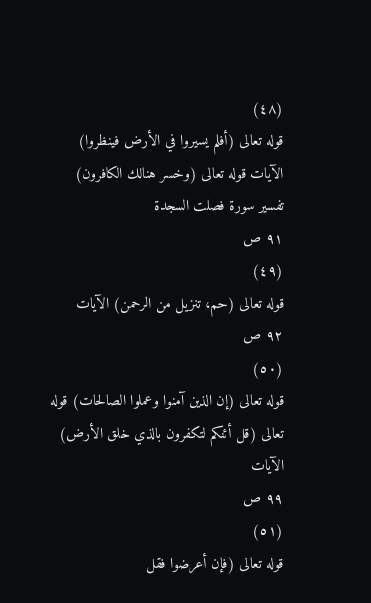(٤٨)
قوله تعالى (أفلم يسيروا في الأرض فينظروا) الآيات قوله تعالى (وخسر هنالك الكافرون) تفسير سورة فصلت السجدة
٩١ ص
(٤٩)
قوله تعالى (حم، تنزيل من الرحمن) الآيات
٩٢ ص
(٥٠)
قوله تعالى (إن الذين آمنوا وعملوا الصالحات) قوله تعالى (قل أئنكم لتكفرون بالذي خلق الأرض) الآيات
٩٩ ص
(٥١)
قوله تعالى (فإن أعرضوا فقل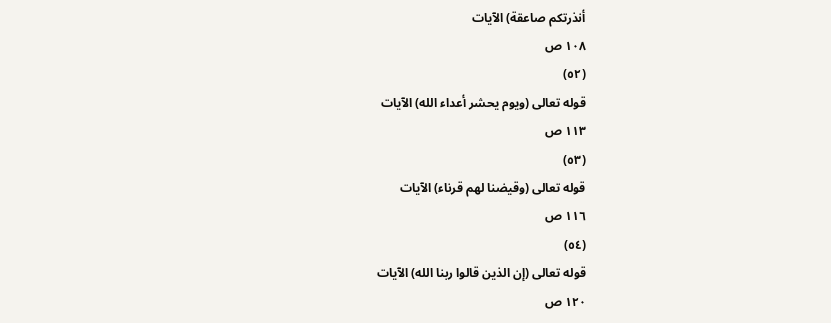أنذرتكم صاعقة) الآيات
١٠٨ ص
(٥٢)
قوله تعالى (ويوم يحشر أعداء الله) الآيات
١١٣ ص
(٥٣)
قوله تعالى (وقيضنا لهم قرناء) الآيات
١١٦ ص
(٥٤)
قوله تعالى (إن الذين قالوا ربنا الله) الآيات
١٢٠ ص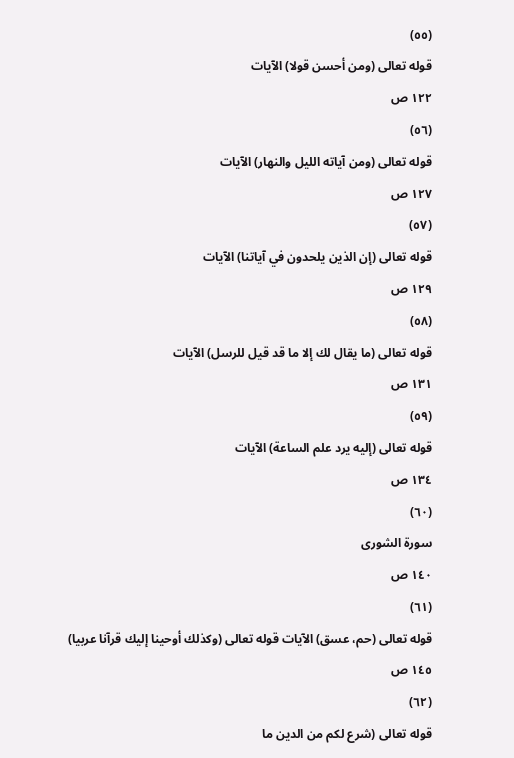(٥٥)
قوله تعالى (ومن أحسن قولا) الآيات
١٢٢ ص
(٥٦)
قوله تعالى (ومن آياته الليل والنهار) الآيات
١٢٧ ص
(٥٧)
قوله تعالى (إن الذين يلحدون في آياتنا) الآيات
١٢٩ ص
(٥٨)
قوله تعالى (ما يقال لك إلا ما قد قيل للرسل) الآيات
١٣١ ص
(٥٩)
قوله تعالى (إليه يرد علم الساعة) الآيات
١٣٤ ص
(٦٠)
سورة الشورى
١٤٠ ص
(٦١)
قوله تعالى (حم، عسق) الآيات قوله تعالى (وكذلك أوحينا إليك قرآنا عربيا)
١٤٥ ص
(٦٢)
قوله تعالى (شرع لكم من الدين ما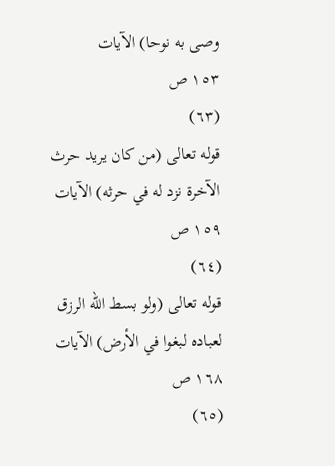وصى به نوحا) الآيات
١٥٣ ص
(٦٣)
قوله تعالى (من كان يريد حرث الآخرة نزد له في حرثه) الآيات
١٥٩ ص
(٦٤)
قوله تعالى (ولو بسط الله الرزق لعباده لبغوا في الأرض) الآيات
١٦٨ ص
(٦٥)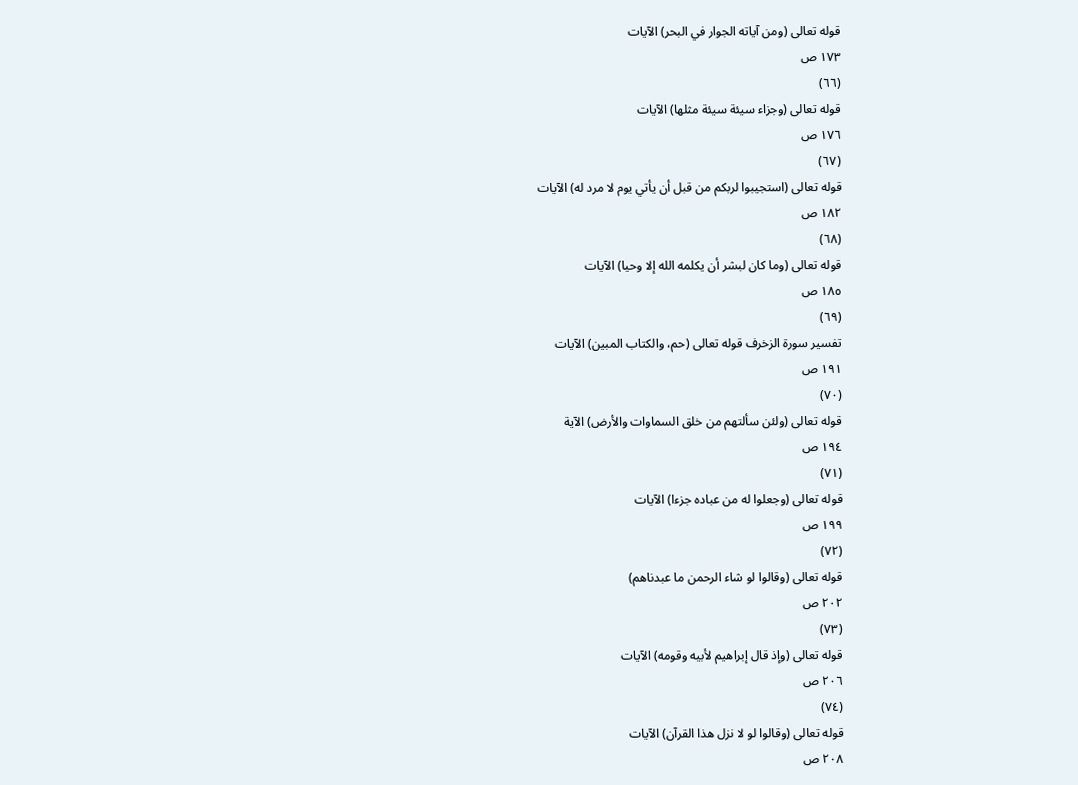قوله تعالى (ومن آياته الجوار في البحر) الآيات
١٧٣ ص
(٦٦)
قوله تعالى (وجزاء سيئة سيئة مثلها) الآيات
١٧٦ ص
(٦٧)
قوله تعالى (استجيبوا لربكم من قبل أن يأتي يوم لا مرد له) الآيات
١٨٢ ص
(٦٨)
قوله تعالى (وما كان لبشر أن يكلمه الله إلا وحيا) الآيات
١٨٥ ص
(٦٩)
تفسير سورة الزخرف قوله تعالى (حم، والكتاب المبين) الآيات
١٩١ ص
(٧٠)
قوله تعالى (ولئن سألتهم من خلق السماوات والأرض) الآية
١٩٤ ص
(٧١)
قوله تعالى (وجعلوا له من عباده جزءا) الآيات
١٩٩ ص
(٧٢)
قوله تعالى (وقالوا لو شاء الرحمن ما عبدناهم)
٢٠٢ ص
(٧٣)
قوله تعالى (وإذ قال إبراهيم لأبيه وقومه) الآيات
٢٠٦ ص
(٧٤)
قوله تعالى (وقالوا لو لا نزل هذا القرآن) الآيات
٢٠٨ ص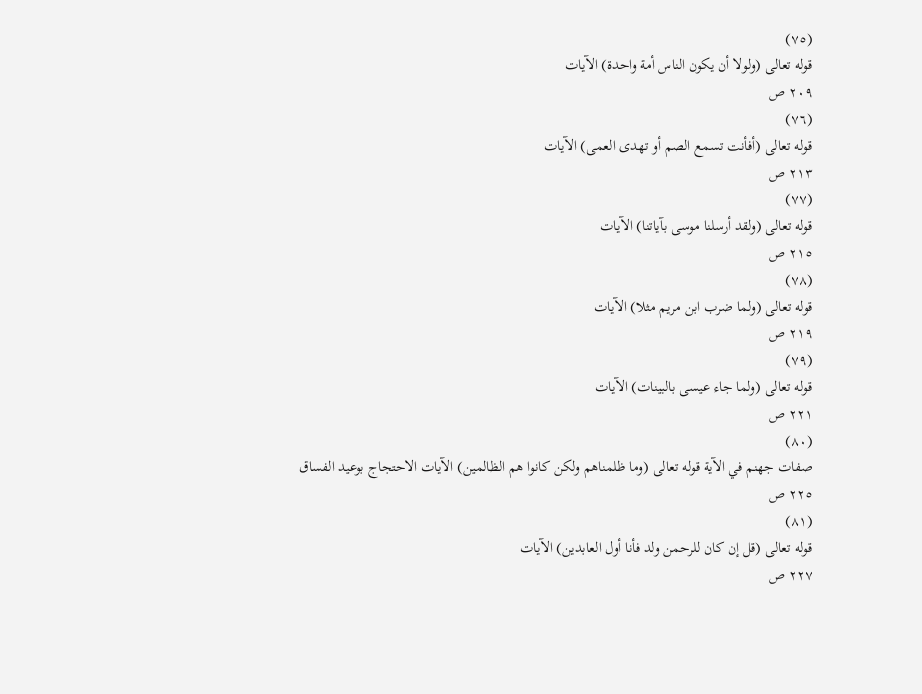(٧٥)
قوله تعالى (ولولا أن يكون الناس أمة واحدة) الآيات
٢٠٩ ص
(٧٦)
قوله تعالى (أفأنت تسمع الصم أو تهدى العمى) الآيات
٢١٣ ص
(٧٧)
قوله تعالى (ولقد أرسلنا موسى بآياتنا) الآيات
٢١٥ ص
(٧٨)
قوله تعالى (ولما ضرب ابن مريم مثلا) الآيات
٢١٩ ص
(٧٩)
قوله تعالى (ولما جاء عيسى بالبينات) الآيات
٢٢١ ص
(٨٠)
صفات جهنم في الآية قوله تعالى (وما ظلمناهم ولكن كانوا هم الظالمين) الآيات الاحتجاج بوعيد الفساق
٢٢٥ ص
(٨١)
قوله تعالى (قل إن كان للرحمن ولد فأنا أول العابدين) الآيات
٢٢٧ ص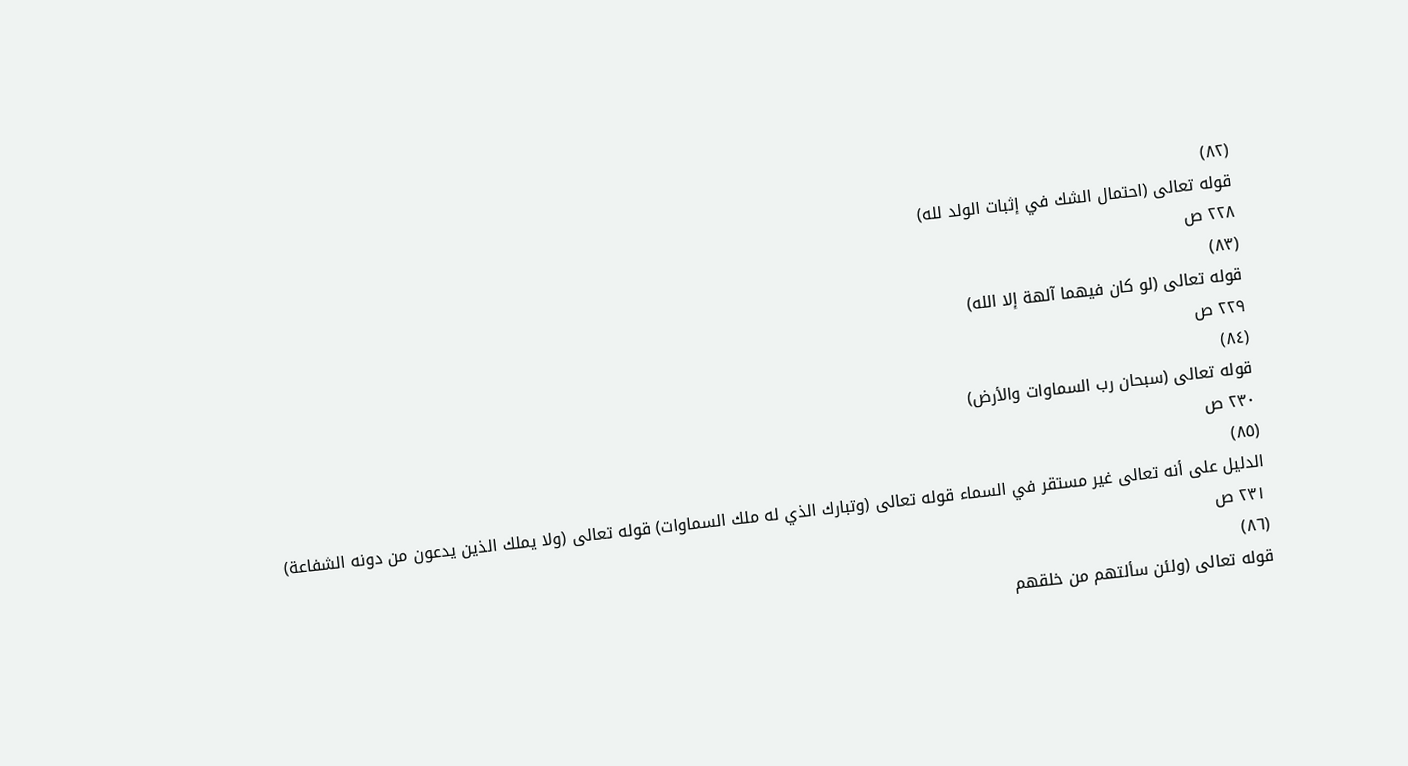(٨٢)
قوله تعالى (احتمال الشك في إثبات الولد لله)
٢٢٨ ص
(٨٣)
قوله تعالى (لو كان فيهما آلهة إلا الله)
٢٢٩ ص
(٨٤)
قوله تعالى (سبحان رب السماوات والأرض)
٢٣٠ ص
(٨٥)
الدليل على أنه تعالى غير مستقر في السماء قوله تعالى (وتبارك الذي له ملك السماوات) قوله تعالى (ولا يملك الذين يدعون من دونه الشفاعة)
٢٣١ ص
(٨٦)
قوله تعالى (ولئن سألتهم من خلقهم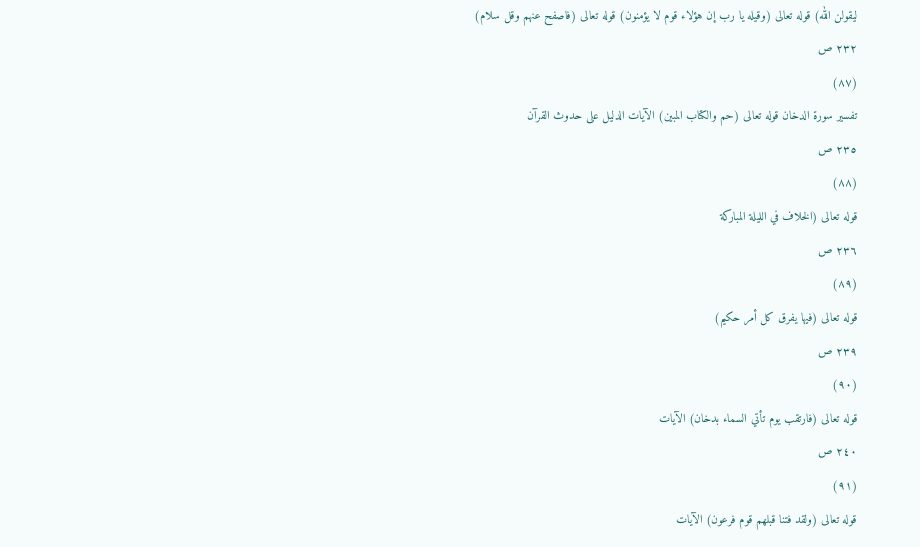ليقولن الله) قوله تعالى (وقيله يا رب إن هؤلاء قوم لا يؤمنون) قوله تعالى (فاصفح عنهم وقل سلام)
٢٣٢ ص
(٨٧)
تفسير سورة الدخان قوله تعالى (حم والكتاب المبين) الآيات الدليل على حدوث القرآن
٢٣٥ ص
(٨٨)
قوله تعالى (الخلاف في الليلة المباركة
٢٣٦ ص
(٨٩)
قوله تعالى (فيها يفرق كل أمر حكيم)
٢٣٩ ص
(٩٠)
قوله تعالى (فارتقب يوم تأتي السماء بدخان) الآيات
٢٤٠ ص
(٩١)
قوله تعالى (ولقد فتنا قبلهم قوم فرعون) الآيات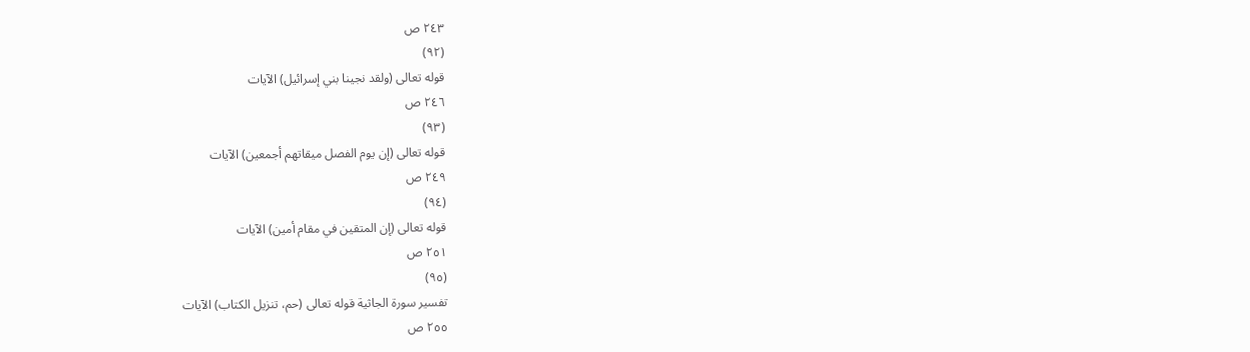٢٤٣ ص
(٩٢)
قوله تعالى (ولقد نجينا بني إسرائيل) الآيات
٢٤٦ ص
(٩٣)
قوله تعالى (إن يوم الفصل ميقاتهم أجمعين) الآيات
٢٤٩ ص
(٩٤)
قوله تعالى (إن المتقين في مقام أمين) الآيات
٢٥١ ص
(٩٥)
تفسير سورة الجاثية قوله تعالى (حم، تنزيل الكتاب) الآيات
٢٥٥ ص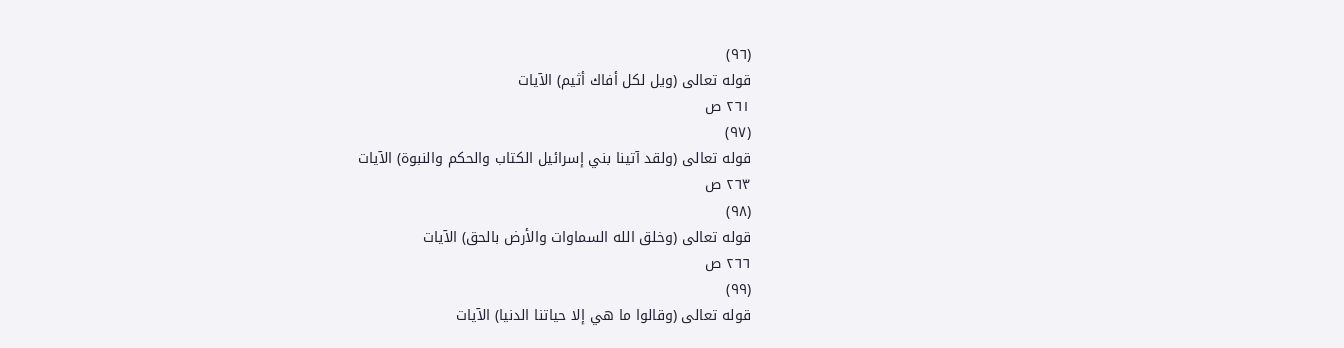(٩٦)
قوله تعالى (ويل لكل أفاك أثيم) الآيات
٢٦١ ص
(٩٧)
قوله تعالى (ولقد آتينا بني إسرائيل الكتاب والحكم والنبوة) الآيات
٢٦٣ ص
(٩٨)
قوله تعالى (وخلق الله السماوات والأرض بالحق) الآيات
٢٦٦ ص
(٩٩)
قوله تعالى (وقالوا ما هي إلا حياتنا الدنيا) الآيات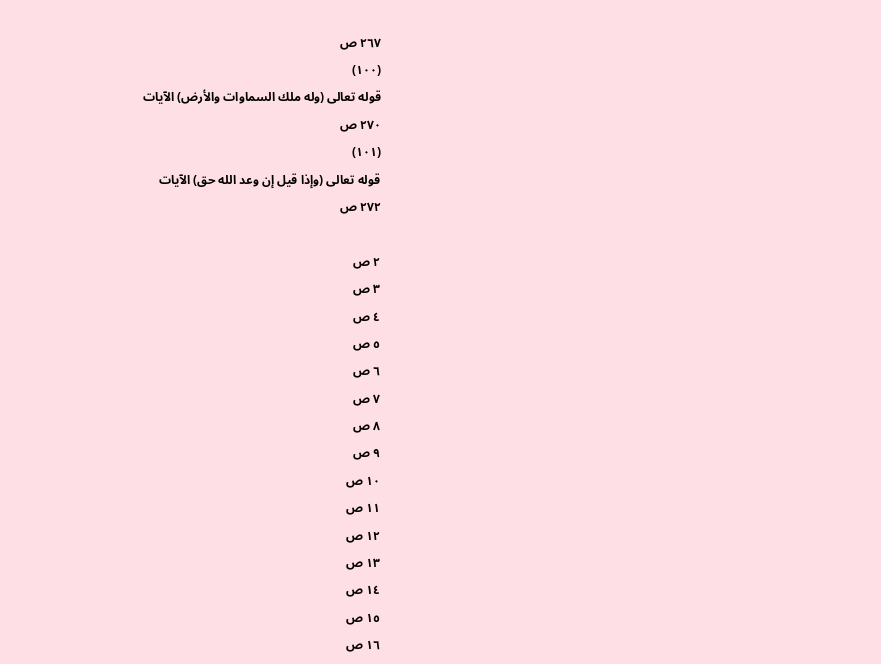٢٦٧ ص
(١٠٠)
قوله تعالى (وله ملك السماوات والأرض) الآيات
٢٧٠ ص
(١٠١)
قوله تعالى (وإذا قيل إن وعد الله حق) الآيات
٢٧٢ ص

٢ ص
٣ ص
٤ ص
٥ ص
٦ ص
٧ ص
٨ ص
٩ ص
١٠ ص
١١ ص
١٢ ص
١٣ ص
١٤ ص
١٥ ص
١٦ ص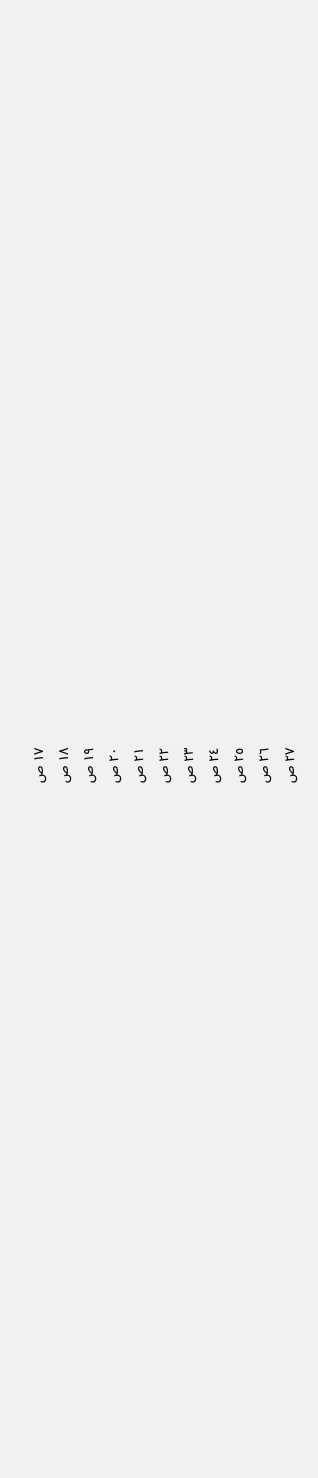١٧ ص
١٨ ص
١٩ ص
٢٠ ص
٢١ ص
٢٢ ص
٢٣ ص
٢٤ ص
٢٥ ص
٢٦ ص
٢٧ ص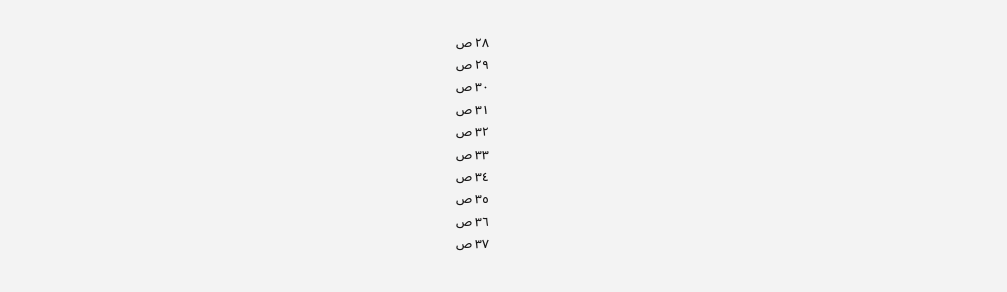٢٨ ص
٢٩ ص
٣٠ ص
٣١ ص
٣٢ ص
٣٣ ص
٣٤ ص
٣٥ ص
٣٦ ص
٣٧ ص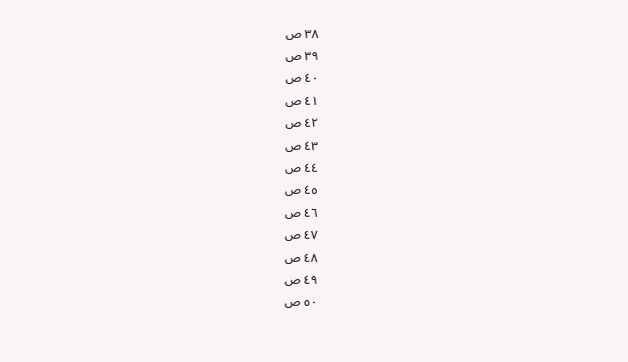٣٨ ص
٣٩ ص
٤٠ ص
٤١ ص
٤٢ ص
٤٣ ص
٤٤ ص
٤٥ ص
٤٦ ص
٤٧ ص
٤٨ ص
٤٩ ص
٥٠ ص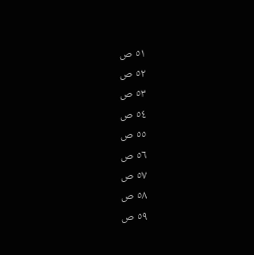٥١ ص
٥٢ ص
٥٣ ص
٥٤ ص
٥٥ ص
٥٦ ص
٥٧ ص
٥٨ ص
٥٩ ص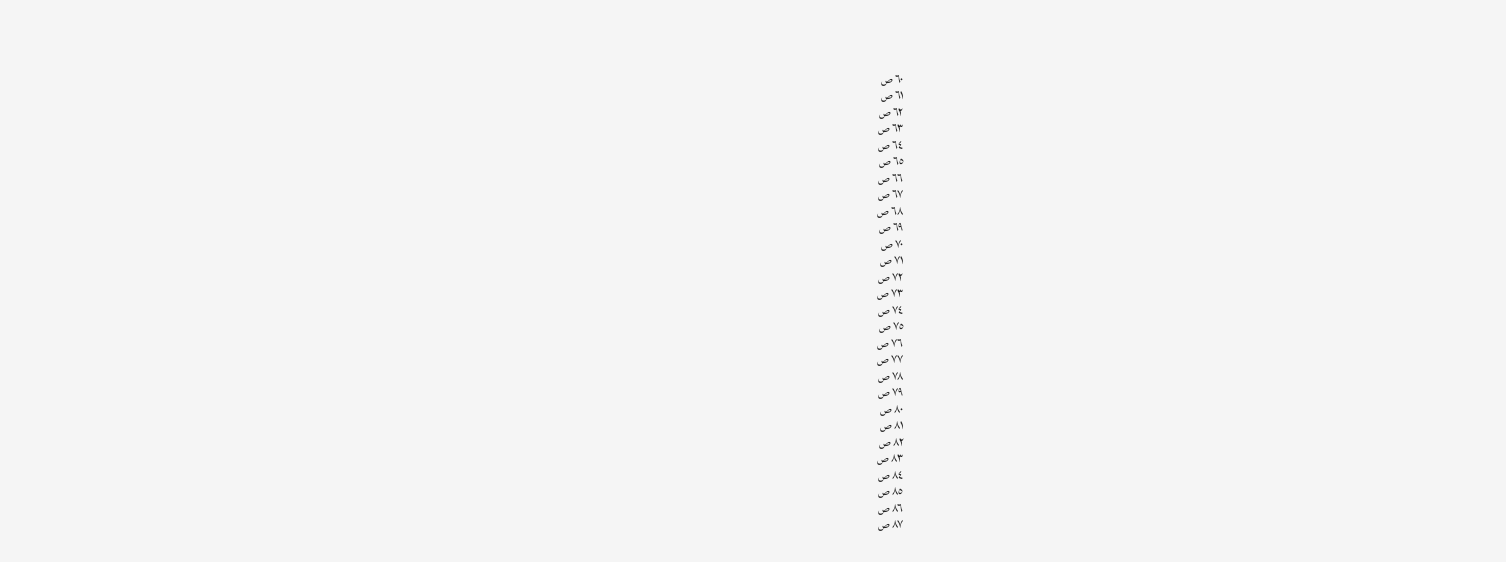٦٠ ص
٦١ ص
٦٢ ص
٦٣ ص
٦٤ ص
٦٥ ص
٦٦ ص
٦٧ ص
٦٨ ص
٦٩ ص
٧٠ ص
٧١ ص
٧٢ ص
٧٣ ص
٧٤ ص
٧٥ ص
٧٦ ص
٧٧ ص
٧٨ ص
٧٩ ص
٨٠ ص
٨١ ص
٨٢ ص
٨٣ ص
٨٤ ص
٨٥ ص
٨٦ ص
٨٧ ص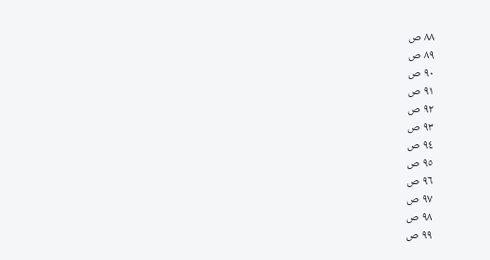٨٨ ص
٨٩ ص
٩٠ ص
٩١ ص
٩٢ ص
٩٣ ص
٩٤ ص
٩٥ ص
٩٦ ص
٩٧ ص
٩٨ ص
٩٩ ص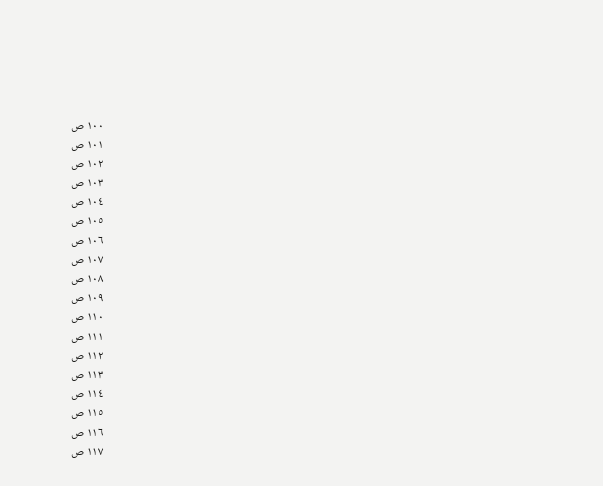١٠٠ ص
١٠١ ص
١٠٢ ص
١٠٣ ص
١٠٤ ص
١٠٥ ص
١٠٦ ص
١٠٧ ص
١٠٨ ص
١٠٩ ص
١١٠ ص
١١١ ص
١١٢ ص
١١٣ ص
١١٤ ص
١١٥ ص
١١٦ ص
١١٧ ص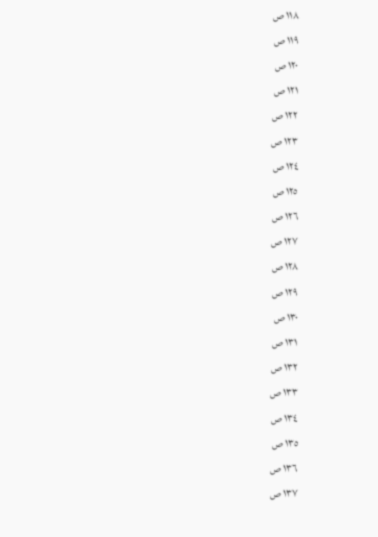١١٨ ص
١١٩ ص
١٢٠ ص
١٢١ ص
١٢٢ ص
١٢٣ ص
١٢٤ ص
١٢٥ ص
١٢٦ ص
١٢٧ ص
١٢٨ ص
١٢٩ ص
١٣٠ ص
١٣١ ص
١٣٢ ص
١٣٣ ص
١٣٤ ص
١٣٥ ص
١٣٦ ص
١٣٧ ص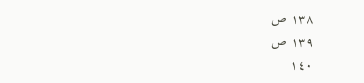١٣٨ ص
١٣٩ ص
١٤٠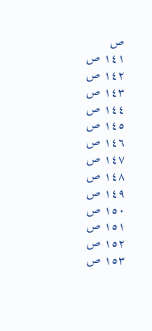ص
١٤١ ص
١٤٢ ص
١٤٣ ص
١٤٤ ص
١٤٥ ص
١٤٦ ص
١٤٧ ص
١٤٨ ص
١٤٩ ص
١٥٠ ص
١٥١ ص
١٥٢ ص
١٥٣ ص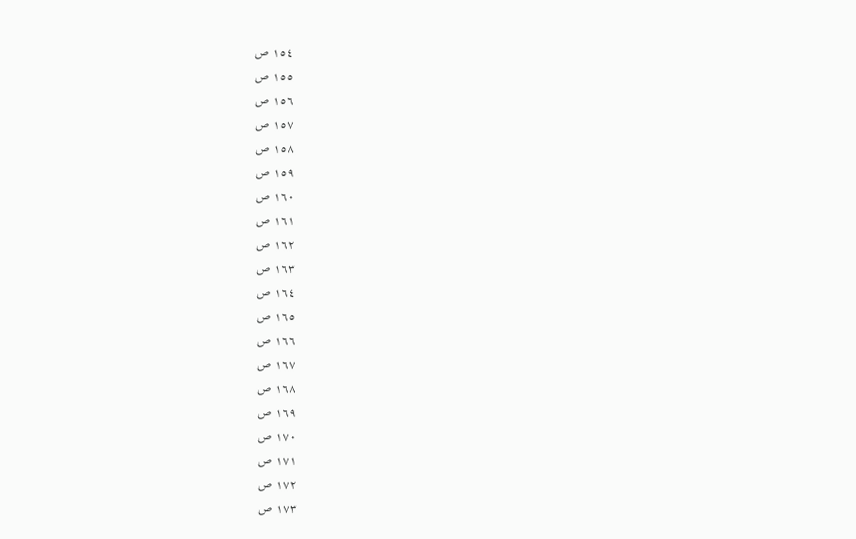١٥٤ ص
١٥٥ ص
١٥٦ ص
١٥٧ ص
١٥٨ ص
١٥٩ ص
١٦٠ ص
١٦١ ص
١٦٢ ص
١٦٣ ص
١٦٤ ص
١٦٥ ص
١٦٦ ص
١٦٧ ص
١٦٨ ص
١٦٩ ص
١٧٠ ص
١٧١ ص
١٧٢ ص
١٧٣ ص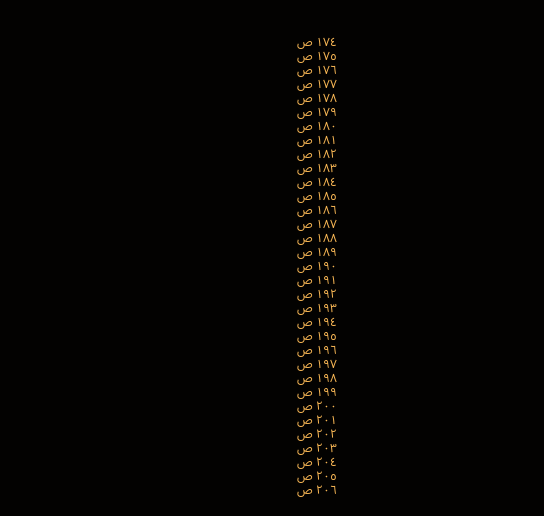١٧٤ ص
١٧٥ ص
١٧٦ ص
١٧٧ ص
١٧٨ ص
١٧٩ ص
١٨٠ ص
١٨١ ص
١٨٢ ص
١٨٣ ص
١٨٤ ص
١٨٥ ص
١٨٦ ص
١٨٧ ص
١٨٨ ص
١٨٩ ص
١٩٠ ص
١٩١ ص
١٩٢ ص
١٩٣ ص
١٩٤ ص
١٩٥ ص
١٩٦ ص
١٩٧ ص
١٩٨ ص
١٩٩ ص
٢٠٠ ص
٢٠١ ص
٢٠٢ ص
٢٠٣ ص
٢٠٤ ص
٢٠٥ ص
٢٠٦ ص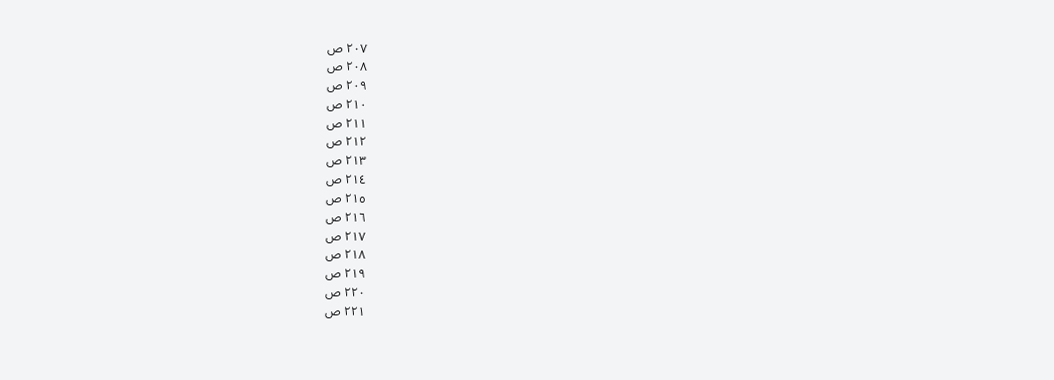٢٠٧ ص
٢٠٨ ص
٢٠٩ ص
٢١٠ ص
٢١١ ص
٢١٢ ص
٢١٣ ص
٢١٤ ص
٢١٥ ص
٢١٦ ص
٢١٧ ص
٢١٨ ص
٢١٩ ص
٢٢٠ ص
٢٢١ ص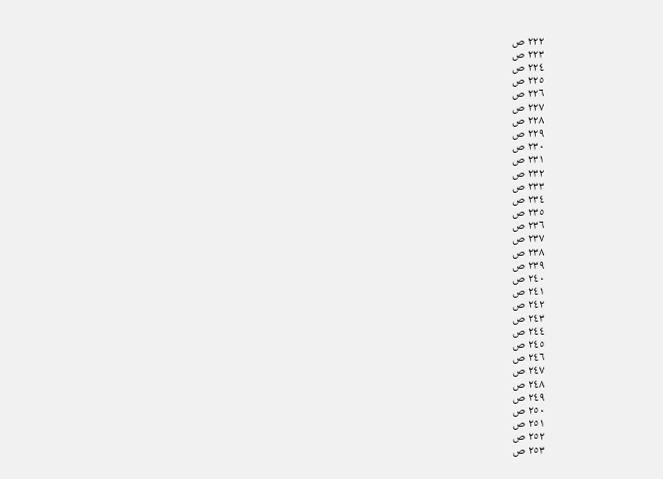٢٢٢ ص
٢٢٣ ص
٢٢٤ ص
٢٢٥ ص
٢٢٦ ص
٢٢٧ ص
٢٢٨ ص
٢٢٩ ص
٢٣٠ ص
٢٣١ ص
٢٣٢ ص
٢٣٣ ص
٢٣٤ ص
٢٣٥ ص
٢٣٦ ص
٢٣٧ ص
٢٣٨ ص
٢٣٩ ص
٢٤٠ ص
٢٤١ ص
٢٤٢ ص
٢٤٣ ص
٢٤٤ ص
٢٤٥ ص
٢٤٦ ص
٢٤٧ ص
٢٤٨ ص
٢٤٩ ص
٢٥٠ ص
٢٥١ ص
٢٥٢ ص
٢٥٣ ص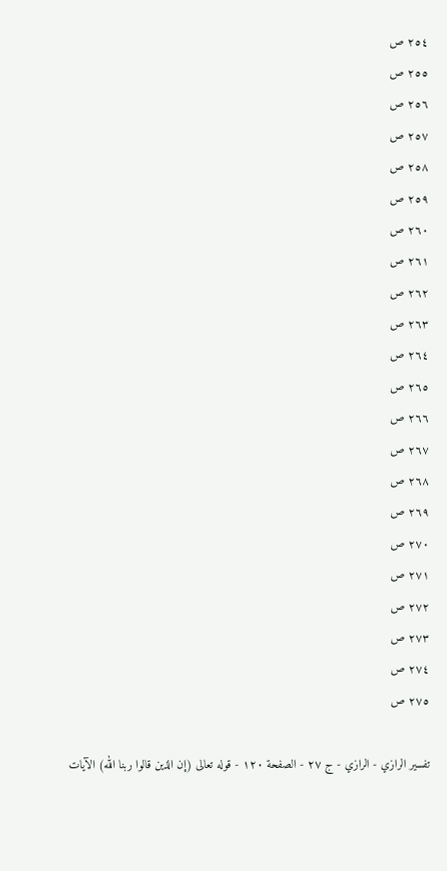٢٥٤ ص
٢٥٥ ص
٢٥٦ ص
٢٥٧ ص
٢٥٨ ص
٢٥٩ ص
٢٦٠ ص
٢٦١ ص
٢٦٢ ص
٢٦٣ ص
٢٦٤ ص
٢٦٥ ص
٢٦٦ ص
٢٦٧ ص
٢٦٨ ص
٢٦٩ ص
٢٧٠ ص
٢٧١ ص
٢٧٢ ص
٢٧٣ ص
٢٧٤ ص
٢٧٥ ص

تفسير الرازي - الرازي - ج ٢٧ - الصفحة ١٢٠ - قوله تعالى (إن الذين قالوا ربنا الله) الآيات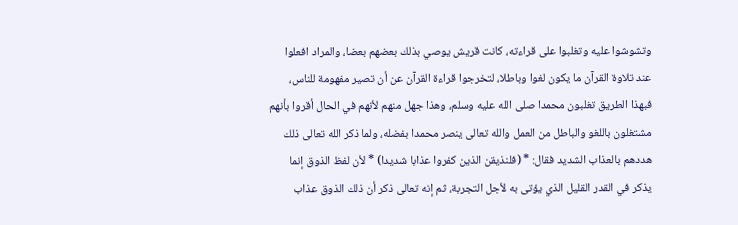وتشوشوا عليه وتغلبوا على قراءته، كانت قريش يوصي بذلك بعضهم بعضا، والمراد افعلوا عند تلاوة القرآن ما يكون لغوا وباطلا، لتخرجوا قراءة القرآن عن أن تصير مفهومة للناس، فبهذا الطريق تغلبون محمدا صلى الله عليه وسلم، وهذا جهل منهم لأنهم في الحال أقروا بأنهم مشتغلون باللغو والباطل من العمل والله تعالى ينصر محمدا بفضله، ولما ذكر الله تعالى ذلك هددهم بالعذاب الشديد فقال: * (فلنذيقن الذين كفروا عذابا شديدا) * لأن لفظ الذوق إنما يذكر في القدر القليل الذي يؤتى به لأجل التجربة، ثم إنه تعالى ذكر أن ذلك الذوق عذاب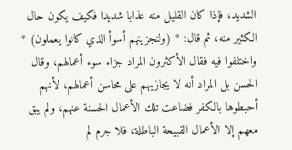الشديد، فإذا كان القليل منه عذابا شديدا فكيف يكون حال الكثير منه، ثم قال: * (ولنجزينهم أسوأ الذي كانوا يعملون) * واختلفوا فيه فقال الأكثرون المراد جزاء سوء أعمالهم، وقال الحسن بل المراد أنه لا يجازيهم على محاسن أعمالهم، لأنهم أحبطوها بالكفر فضاعت تلك الأعمال الحسنة عنهم، ولم يبق معهم إلا الأعمال القبيحة الباطلة، فلا جرم لم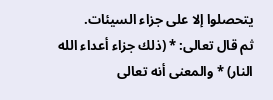يتحصلوا إلا على جزاء السيئات.
ثم قال تعالى: * (ذلك جزاء أعداء الله النار) * والمعنى أنه تعالى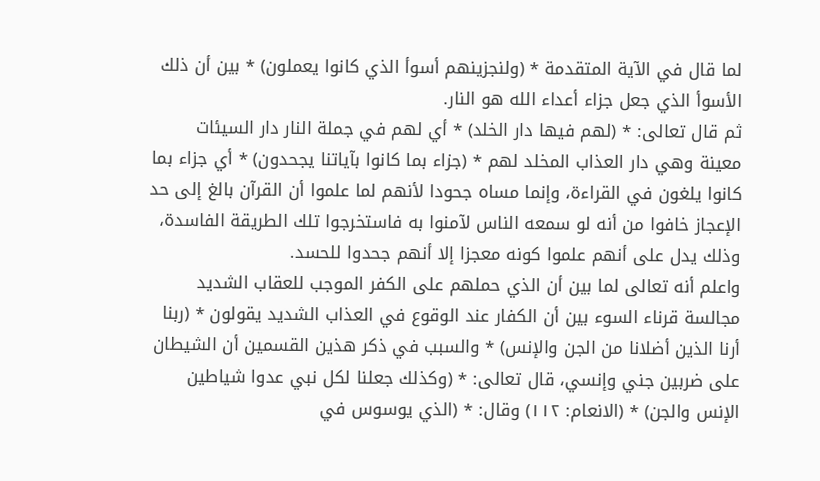لما قال في الآية المتقدمة * (ولنجزينهم أسوأ الذي كانوا يعملون) * بين أن ذلك الأسوأ الذي جعل جزاء أعداء الله هو النار.
ثم قال تعالى: * (لهم فيها دار الخلد) * أي لهم في جملة النار دار السيئات معينة وهي دار العذاب المخلد لهم * (جزاء بما كانوا بآياتنا يجحدون) * أي جزاء بما كانوا يلغون في القراءة، وإنما مساه جحودا لأنهم لما علموا أن القرآن بالغ إلى حد الإعجاز خافوا من أنه لو سمعه الناس لآمنوا به فاستخرجوا تلك الطريقة الفاسدة، وذلك يدل على أنهم علموا كونه معجزا إلا أنهم جحدوا للحسد.
واعلم أنه تعالى لما بين أن الذي حملهم على الكفر الموجب للعقاب الشديد مجالسة قرناء السوء بين أن الكفار عند الوقوع في العذاب الشديد يقولون * (ربنا أرنا الذين أضلانا من الجن والإنس) * والسبب في ذكر هذين القسمين أن الشيطان على ضربين جني وإنسي، قال تعالى: * (وكذلك جعلنا لكل نبي عدوا شياطين الإنس والجن) * (الانعام: ١١٢) وقال: * (الذي يوسوس في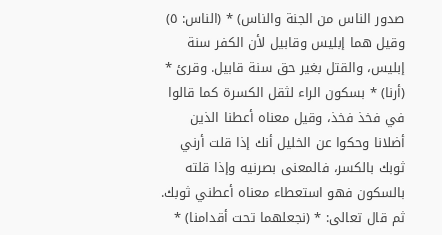صدور الناس من الجنة والناس) * (الناس: ٥) وقيل هما إبليس وقابيل لأن الكفر سنة إبليس، والقتل بغير حق سنة قابيل. وقرئ * (أرنا) * بسكون الراء لثقل الكسرة كما قالوا في فخذ فخذ، وقيل معناه أعطنا الذين أضلانا وحكوا عن الخليل أنك إذا قلت أرني ثوبك بالكسر، فالمعنى بصرنيه وإذا قلته بالسكون فهو استعطاء معناه أعطني ثوبك.
ثم قال تعالى: * (نجعلهما تحت أقدامنا) *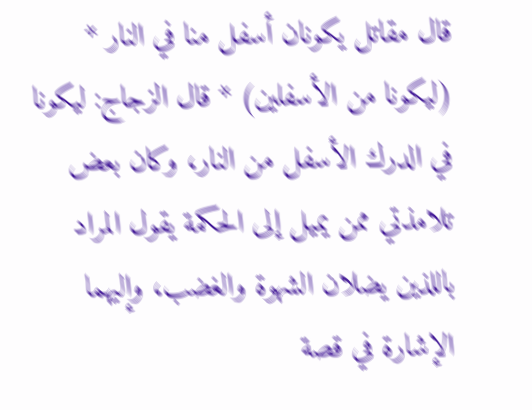قال مقاتل يكونان أسفل منا في النار * (ليكونا من الأسفلين) * قال الزجاج: ليكونا في الدرك الأسفل من النار، وكان بعض تلامذتي ممن يميل إلى الحكمة يقول المراد باللذين يضلان الشهوة والغضب، وإليهما الإشارة في قصة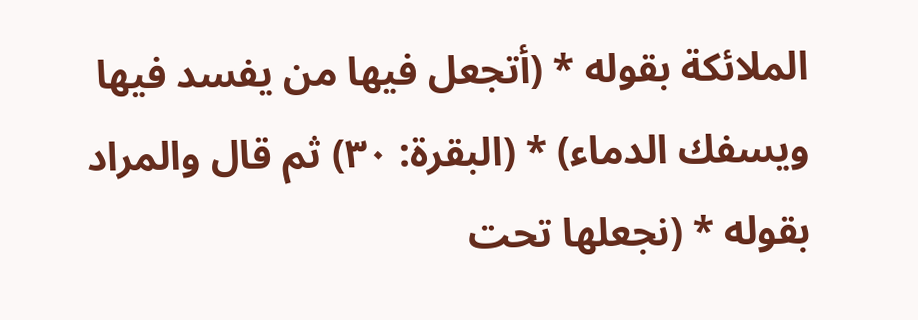الملائكة بقوله * (أتجعل فيها من يفسد فيها ويسفك الدماء) * (البقرة: ٣٠) ثم قال والمراد بقوله * (نجعلها تحت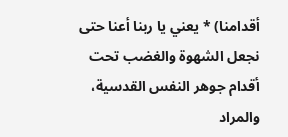أقدامنا) * يعني يا ربنا أعنا حتى نجعل الشهوة والغضب تحت أقدام جوهر النفس القدسية، والمراد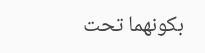بكونهما تحت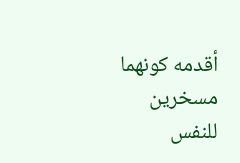أقدمه كونهما مسخرين للنفس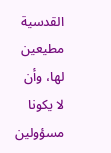القدسية مطيعين لها، وأن لا يكونا مسؤولين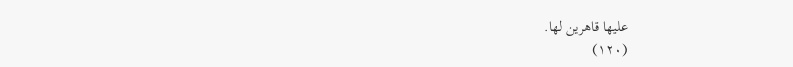عليها قاهرين لها.
(١٢٠)